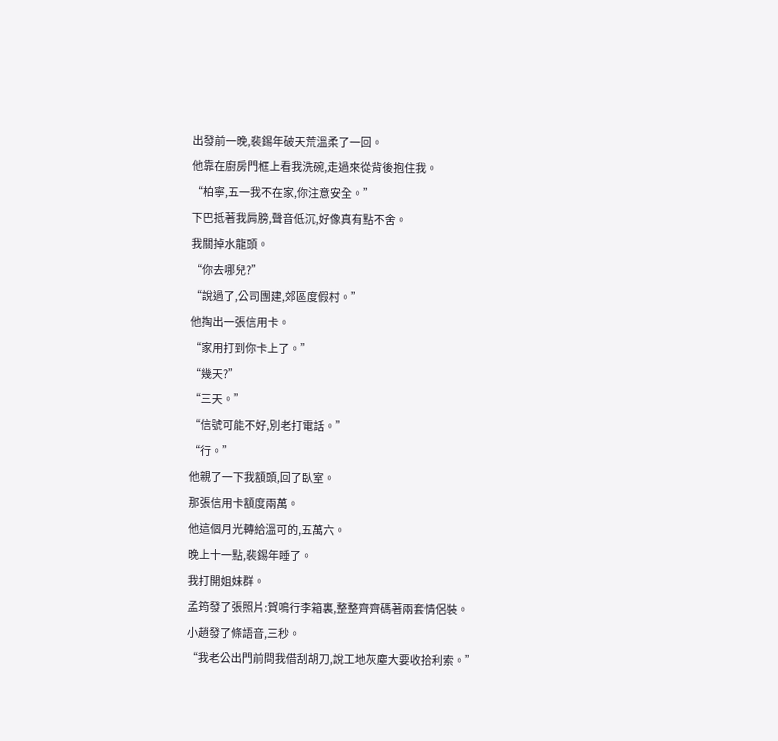出發前一晚,裴錫年破天荒溫柔了一回。
他靠在廚房門框上看我洗碗,走過來從背後抱住我。
“柏寧,五一我不在家,你注意安全。”
下巴抵著我肩膀,聲音低沉,好像真有點不舍。
我關掉水龍頭。
“你去哪兒?”
“說過了,公司團建,郊區度假村。”
他掏出一張信用卡。
“家用打到你卡上了。”
“幾天?”
“三天。”
“信號可能不好,別老打電話。”
“行。”
他親了一下我額頭,回了臥室。
那張信用卡額度兩萬。
他這個月光轉給溫可的,五萬六。
晚上十一點,裴錫年睡了。
我打開姐妹群。
孟筠發了張照片:賀鳴行李箱裏,整整齊齊碼著兩套情侶裝。
小趙發了條語音,三秒。
“我老公出門前問我借刮胡刀,說工地灰塵大要收拾利索。”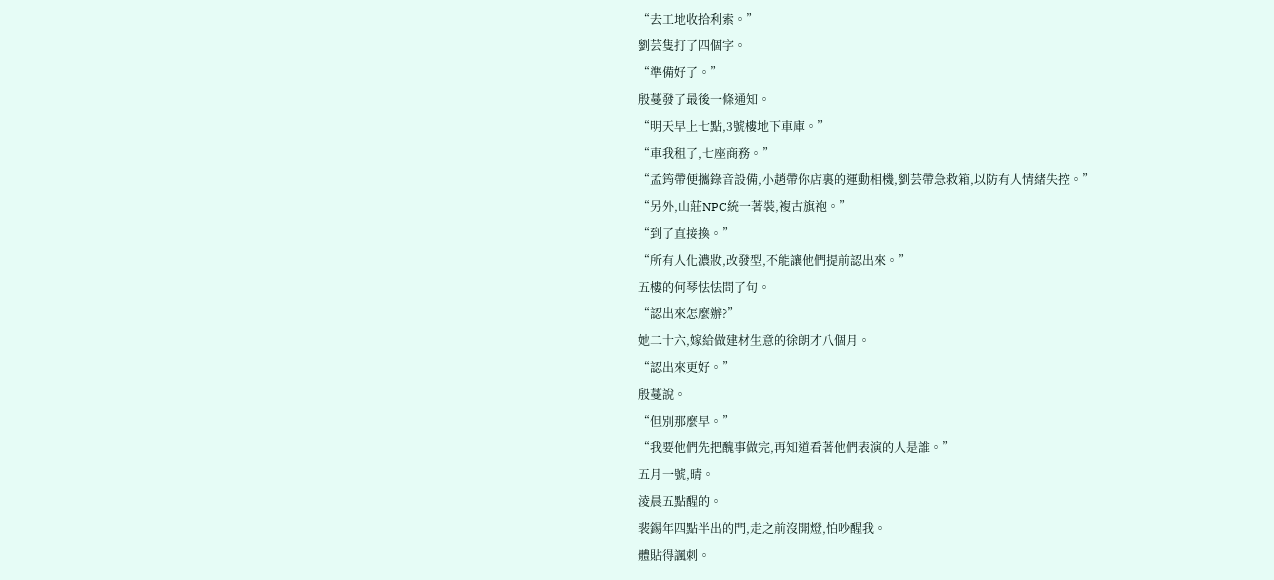“去工地收拾利索。”
劉芸隻打了四個字。
“準備好了。”
殷蔓發了最後一條通知。
“明天早上七點,3號樓地下車庫。”
“車我租了,七座商務。”
“孟筠帶便攜錄音設備,小趙帶你店裏的運動相機,劉芸帶急救箱,以防有人情緒失控。”
“另外,山莊NPC統一著裝,複古旗袍。”
“到了直接換。”
“所有人化濃妝,改發型,不能讓他們提前認出來。”
五樓的何琴怯怯問了句。
“認出來怎麼辦?”
她二十六,嫁給做建材生意的徐朗才八個月。
“認出來更好。”
殷蔓說。
“但別那麼早。”
“我要他們先把醜事做完,再知道看著他們表演的人是誰。”
五月一號,晴。
淩晨五點醒的。
裴錫年四點半出的門,走之前沒開燈,怕吵醒我。
體貼得諷刺。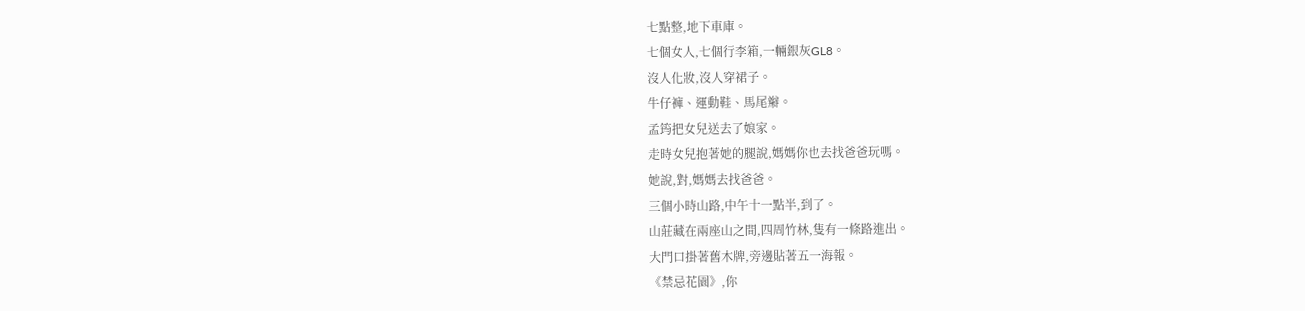七點整,地下車庫。
七個女人,七個行李箱,一輛銀灰GL8。
沒人化妝,沒人穿裙子。
牛仔褲、運動鞋、馬尾辮。
孟筠把女兒送去了娘家。
走時女兒抱著她的腿說,媽媽你也去找爸爸玩嗎。
她說,對,媽媽去找爸爸。
三個小時山路,中午十一點半,到了。
山莊藏在兩座山之間,四周竹林,隻有一條路進出。
大門口掛著舊木牌,旁邊貼著五一海報。
《禁忌花園》,你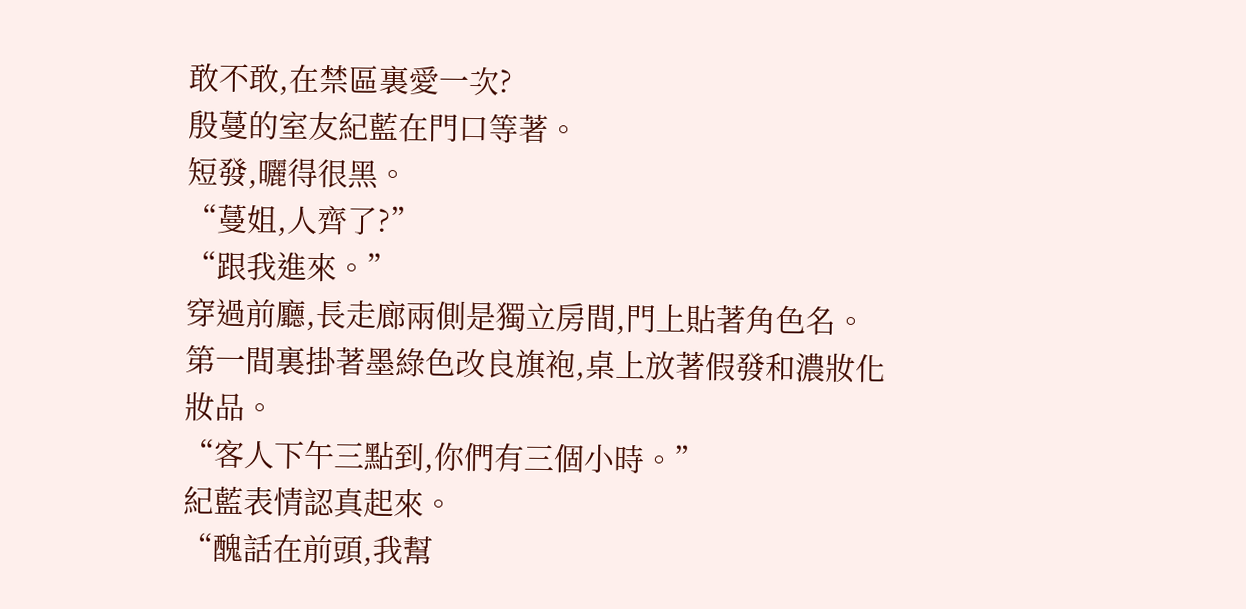敢不敢,在禁區裏愛一次?
殷蔓的室友紀藍在門口等著。
短發,曬得很黑。
“蔓姐,人齊了?”
“跟我進來。”
穿過前廳,長走廊兩側是獨立房間,門上貼著角色名。
第一間裏掛著墨綠色改良旗袍,桌上放著假發和濃妝化妝品。
“客人下午三點到,你們有三個小時。”
紀藍表情認真起來。
“醜話在前頭,我幫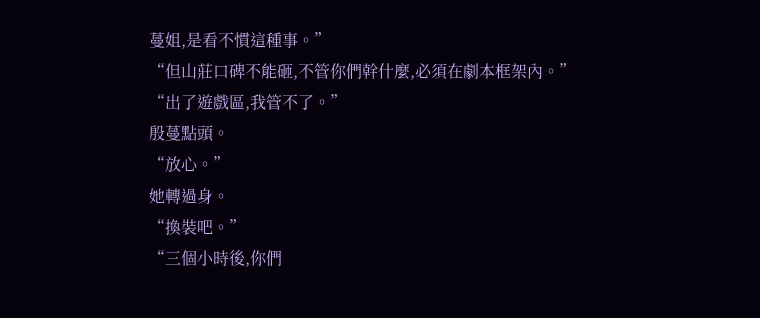蔓姐,是看不慣這種事。”
“但山莊口碑不能砸,不管你們幹什麼,必須在劇本框架內。”
“出了遊戲區,我管不了。”
殷蔓點頭。
“放心。”
她轉過身。
“換裝吧。”
“三個小時後,你們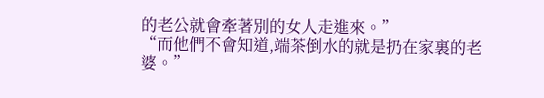的老公就會牽著別的女人走進來。”
“而他們不會知道,端茶倒水的就是扔在家裏的老婆。”